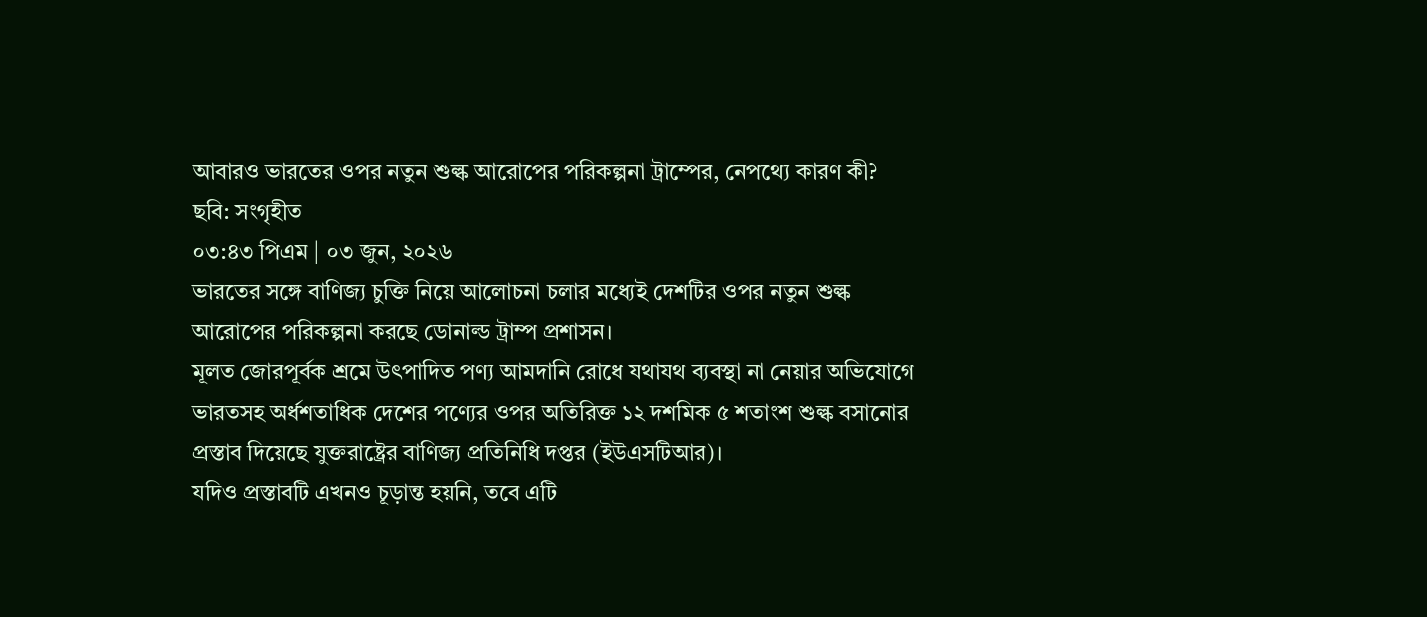আবারও ভারতের ওপর নতুন শুল্ক আরোপের পরিকল্পনা ট্রাম্পের, নেপথ্যে কারণ কী?
ছবি: সংগৃহীত
০৩:৪৩ পিএম | ০৩ জুন, ২০২৬
ভারতের সঙ্গে বাণিজ্য চুক্তি নিয়ে আলোচনা চলার মধ্যেই দেশটির ওপর নতুন শুল্ক আরোপের পরিকল্পনা করছে ডোনাল্ড ট্রাম্প প্রশাসন।
মূলত জোরপূর্বক শ্রমে উৎপাদিত পণ্য আমদানি রোধে যথাযথ ব্যবস্থা না নেয়ার অভিযোগে ভারতসহ অর্ধশতাধিক দেশের পণ্যের ওপর অতিরিক্ত ১২ দশমিক ৫ শতাংশ শুল্ক বসানোর প্রস্তাব দিয়েছে যুক্তরাষ্ট্রের বাণিজ্য প্রতিনিধি দপ্তর (ইউএসটিআর)।
যদিও প্রস্তাবটি এখনও চূড়ান্ত হয়নি, তবে এটি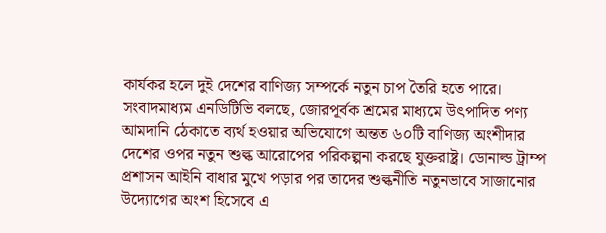কার্যকর হলে দুই দেশের বাণিজ্য সম্পর্কে নতুন চাপ তৈরি হতে পারে।
সংবাদমাধ্যম এনডিটিভি বলছে, জোরপূর্বক শ্রমের মাধ্যমে উৎপাদিত পণ্য আমদানি ঠেকাতে ব্যর্থ হওয়ার অভিযোগে অন্তত ৬০টি বাণিজ্য অংশীদার দেশের ওপর নতুন শুল্ক আরোপের পরিকল্পনা করছে যুক্তরাষ্ট্র। ডোনাল্ড ট্রাম্প প্রশাসন আইনি বাধার মুখে পড়ার পর তাদের শুল্কনীতি নতুনভাবে সাজানোর উদ্যোগের অংশ হিসেবে এ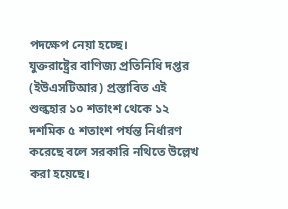পদক্ষেপ নেয়া হচ্ছে।
যুক্তরাষ্ট্রের বাণিজ্য প্রতিনিধি দপ্তর (ইউএসটিআর) প্রস্তাবিত এই শুল্কহার ১০ শতাংশ থেকে ১২ দশমিক ৫ শতাংশ পর্যন্ত নির্ধারণ করেছে বলে সরকারি নথিতে উল্লেখ করা হয়েছে।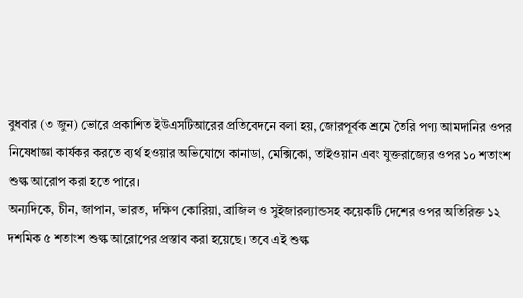বুধবার (৩ জুন) ভোরে প্রকাশিত ইউএসটিআরের প্রতিবেদনে বলা হয়, জোরপূর্বক শ্রমে তৈরি পণ্য আমদানির ওপর নিষেধাজ্ঞা কার্যকর করতে ব্যর্থ হওয়ার অভিযোগে কানাডা, মেক্সিকো, তাইওয়ান এবং যুক্তরাজ্যের ওপর ১০ শতাংশ শুল্ক আরোপ করা হতে পারে।
অন্যদিকে, চীন, জাপান, ভারত, দক্ষিণ কোরিয়া, ব্রাজিল ও সুইজারল্যান্ডসহ কয়েকটি দেশের ওপর অতিরিক্ত ১২ দশমিক ৫ শতাংশ শুল্ক আরোপের প্রস্তাব করা হয়েছে। তবে এই শুল্ক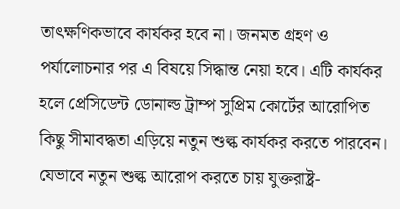তাৎক্ষণিকভাবে কার্যকর হবে না। জনমত গ্রহণ ও পর্যালোচনার পর এ বিষয়ে সিদ্ধান্ত নেয়া হবে। এটি কার্যকর হলে প্রেসিডেন্ট ডোনাল্ড ট্রাম্প সুপ্রিম কোর্টের আরোপিত কিছু সীমাবদ্ধতা এড়িয়ে নতুন শুল্ক কার্যকর করতে পারবেন।
যেভাবে নতুন শুল্ক আরোপ করতে চায় যুক্তরাষ্ট্র-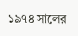১৯৭৪ সালের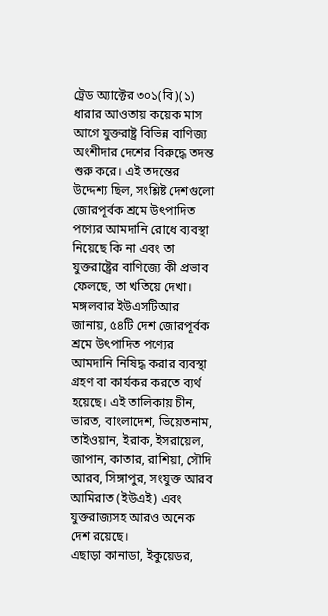ট্রেড অ্যাক্টের ৩০১(বি)(১) ধারার আওতায় কয়েক মাস আগে যুক্তরাষ্ট্র বিভিন্ন বাণিজ্য অংশীদার দেশের বিরুদ্ধে তদন্ত শুরু করে। এই তদন্তের উদ্দেশ্য ছিল, সংশ্লিষ্ট দেশগুলো জোরপূর্বক শ্রমে উৎপাদিত পণ্যের আমদানি রোধে ব্যবস্থা নিয়েছে কি না এবং তা যুক্তরাষ্ট্রের বাণিজ্যে কী প্রভাব ফেলছে, তা খতিয়ে দেখা।
মঙ্গলবার ইউএসটিআর জানায়, ৫৪টি দেশ জোরপূর্বক শ্রমে উৎপাদিত পণ্যের আমদানি নিষিদ্ধ করার ব্যবস্থা গ্রহণ বা কার্যকর করতে ব্যর্থ হয়েছে। এই তালিকায় চীন, ভারত, বাংলাদেশ, ভিয়েতনাম, তাইওয়ান, ইরাক, ইসরায়েল, জাপান, কাতার, রাশিয়া, সৌদি আরব, সিঙ্গাপুর, সংযুক্ত আরব আমিরাত (ইউএই) এবং যুক্তরাজ্যসহ আরও অনেক দেশ রয়েছে।
এছাড়া কানাডা, ইকুয়েডর,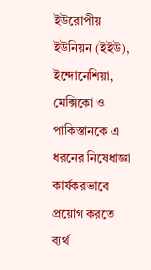ইউরোপীয় ইউনিয়ন (ইইউ), ইন্দোনেশিয়া, মেক্সিকো ও পাকিস্তানকে এ ধরনের নিষেধাজ্ঞা কার্যকরভাবে প্রয়োগ করতে ব্যর্থ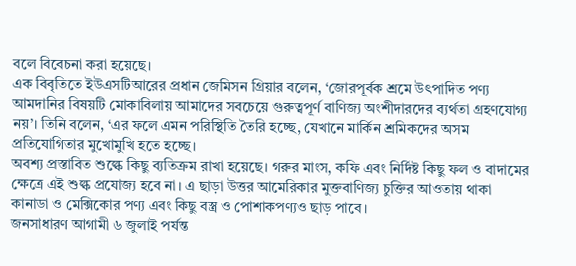বলে বিবেচনা করা হয়েছে।
এক বিবৃতিতে ইউএসটিআরের প্রধান জেমিসন গ্রিয়ার বলেন, ‘জোরপূর্বক শ্রমে উৎপাদিত পণ্য আমদানির বিষয়টি মোকাবিলায় আমাদের সবচেয়ে গুরুত্বপূর্ণ বাণিজ্য অংশীদারদের ব্যর্থতা গ্রহণযোগ্য নয়’। তিনি বলেন, ‘এর ফলে এমন পরিস্থিতি তৈরি হচ্ছে, যেখানে মার্কিন শ্রমিকদের অসম প্রতিযোগিতার মুখোমুখি হতে হচ্ছে।
অবশ্য প্রস্তাবিত শুল্কে কিছু ব্যতিক্রম রাখা হয়েছে। গরুর মাংস, কফি এবং নির্দিষ্ট কিছু ফল ও বাদামের ক্ষেত্রে এই শুল্ক প্রযোজ্য হবে না। এ ছাড়া উত্তর আমেরিকার মুক্তবাণিজ্য চুক্তির আওতায় থাকা কানাডা ও মেক্সিকোর পণ্য এবং কিছু বস্ত্র ও পোশাকপণ্যও ছাড় পাবে।
জনসাধারণ আগামী ৬ জুলাই পর্যন্ত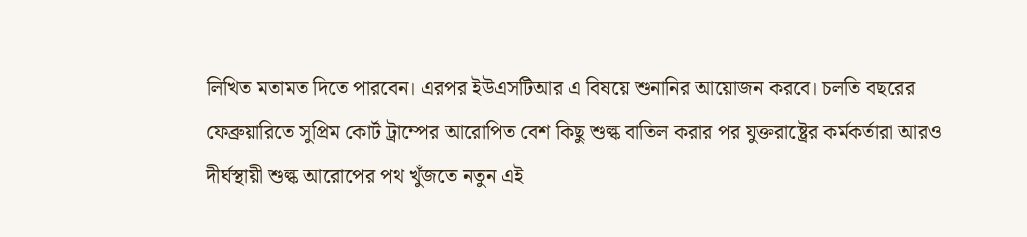লিখিত মতামত দিতে পারবেন। এরপর ইউএসটিআর এ বিষয়ে শুনানির আয়োজন করবে। চলতি বছরের ফেব্রুয়ারিতে সুপ্রিম কোর্ট ট্রাম্পের আরোপিত বেশ কিছু শুল্ক বাতিল করার পর যুক্তরাষ্ট্রের কর্মকর্তারা আরও দীর্ঘস্থায়ী শুল্ক আরোপের পথ খুঁজতে নতুন এই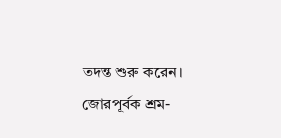তদন্ত শুরু করেন।
জোরপূর্বক শ্রম-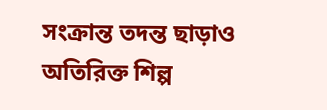সংক্রান্ত তদন্ত ছাড়াও অতিরিক্ত শিল্প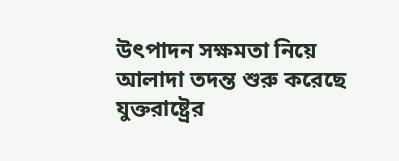উৎপাদন সক্ষমতা নিয়ে আলাদা তদন্ত শুরু করেছে যুক্তরাষ্ট্রের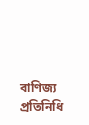বাণিজ্য প্রতিনিধি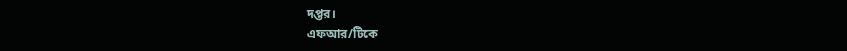দপ্তর।
এফআর/টিকে